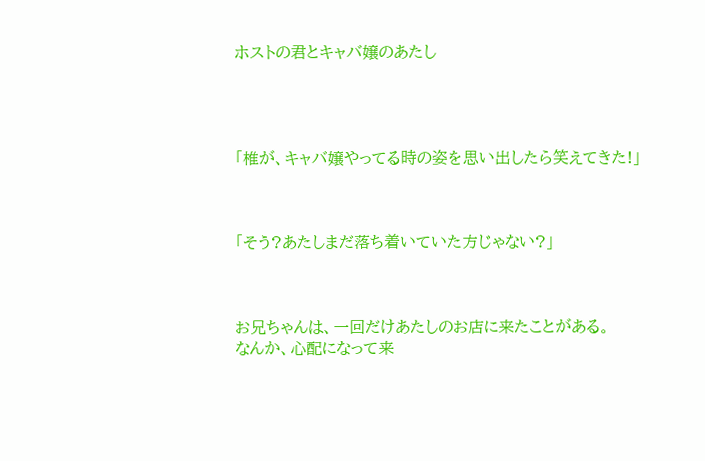ホストの君とキャバ嬢のあたし




「椎が、キャバ嬢やってる時の姿を思い出したら笑えてきた!」



「そう?あたしまだ落ち着いていた方じゃない?」



お兄ちゃんは、一回だけあたしのお店に来たことがある。
なんか、心配になって来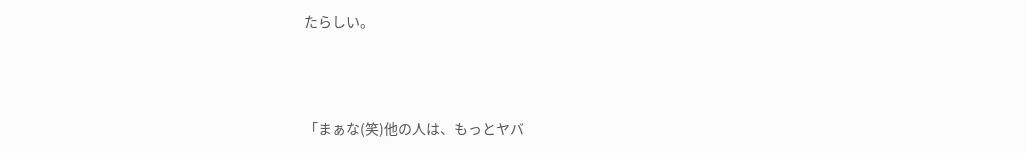たらしい。



「まぁな(笑)他の人は、もっとヤバ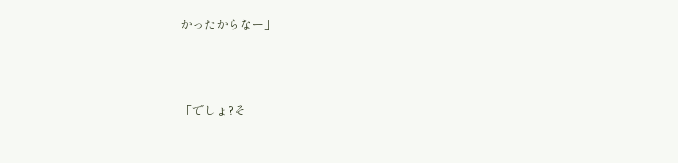かったからなー」



「でしょ?そ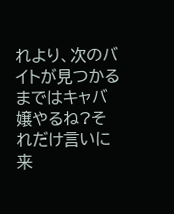れより、次のバイトが見つかるまではキャバ嬢やるね?それだけ言いに来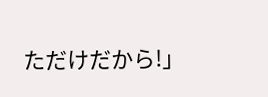ただけだから!」